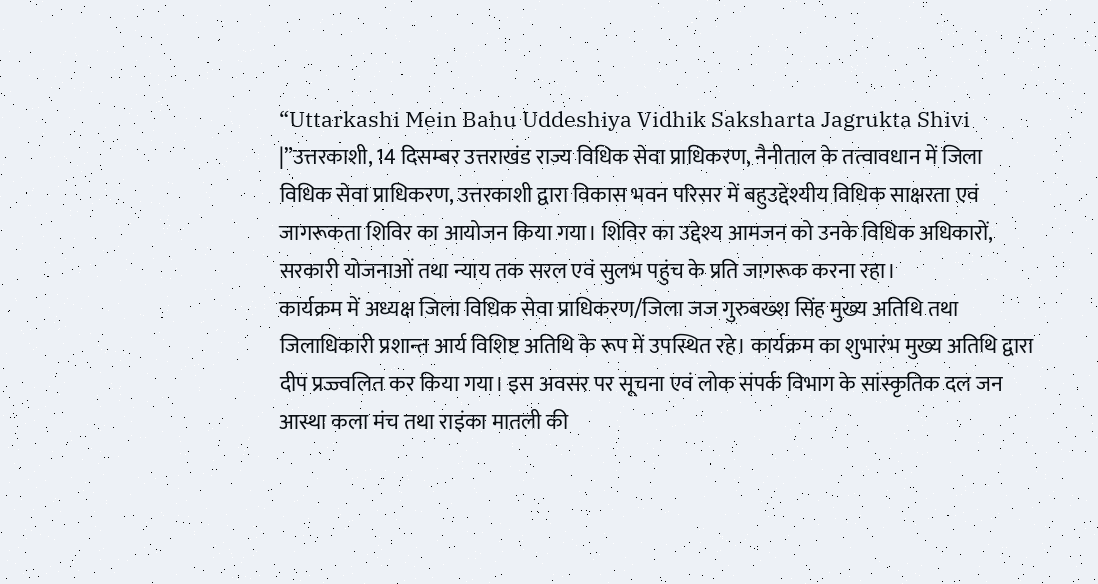“Uttarkashi Mein Bahu Uddeshiya Vidhik Saksharta Jagrukta Shivi |”उत्तरकाशी, 14 दिसम्बर उत्तराखंड राज्य विधिक सेवा प्राधिकरण, नैनीताल के तत्वावधान में जिला विधिक सेवा प्राधिकरण, उत्तरकाशी द्वारा विकास भवन परिसर में बहुउद्देश्यीय विधिक साक्षरता एवं जागरूकता शिविर का आयोजन किया गया। शिविर का उद्देश्य आमजन को उनके विधिक अधिकारों, सरकारी योजनाओं तथा न्याय तक सरल एवं सुलभ पहुंच के प्रति जागरूक करना रहा।
कार्यक्रम में अध्यक्ष जिला विधिक सेवा प्राधिकरण/जिला जज गुरुबख्श सिंह मुख्य अतिथि तथा जिलाधिकारी प्रशान्त आर्य विशिष्ट अतिथि के रूप में उपस्थित रहे। कार्यक्रम का शुभारंभ मुख्य अतिथि द्वारा दीप प्रज्ज्वलित कर किया गया। इस अवसर पर सूचना एवं लोक संपर्क विभाग के सांस्कृतिक दल जन आस्था कला मंच तथा राइंका मातली की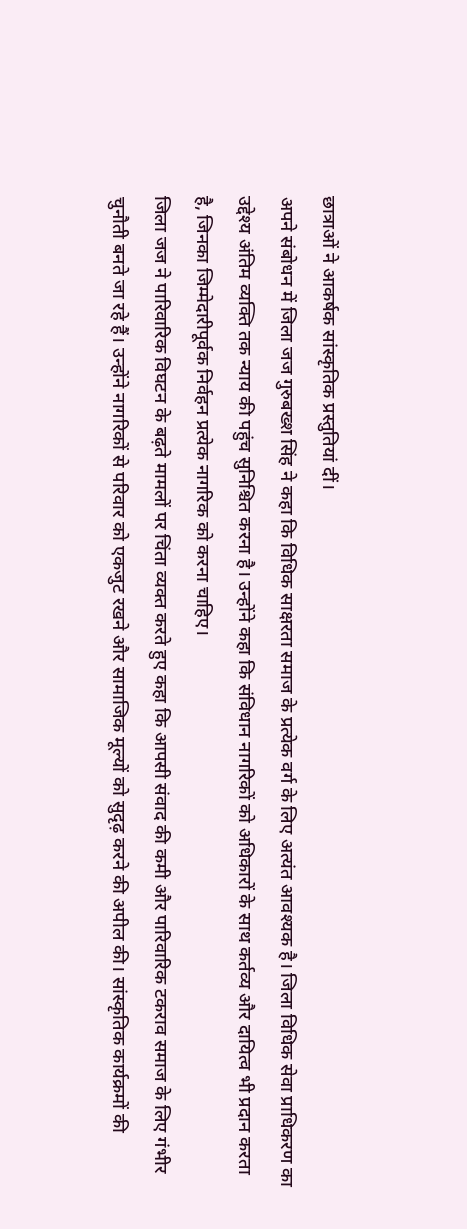छात्राओं ने आकर्षक सांस्कृतिक प्रस्तुतियां दीं।
अपने संबोधन में जिला जज गुरुबख्श सिंह ने कहा कि विधिक साक्षरता समाज के प्रत्येक वर्ग के लिए अत्यंत आवश्यक है। जिला विधिक सेवा प्राधिकरण का उद्देश्य अंतिम व्यक्ति तक न्याय की पहुंच सुनिश्चित करना है। उन्होंने कहा कि संविधान नागरिकों को अधिकारों के साथ कर्तव्य और दायित्व भी प्रदान करता है, जिनका जिम्मेदारीपूर्वक निर्वहन प्रत्येक नागरिक को करना चाहिए।
जिला जज ने पारिवारिक विघटन के बढ़ते मामलों पर चिंता व्यक्त करते हुए कहा कि आपसी संवाद की कमी और पारिवारिक टकराव समाज के लिए गंभीर चुनौती बनते जा रहे हैं। उन्होंने नागरिकों से परिवार को एकजुट रखने और सामाजिक मूल्यों को सुदृढ़ करने की अपील की। सांस्कृतिक कार्यक्रमों की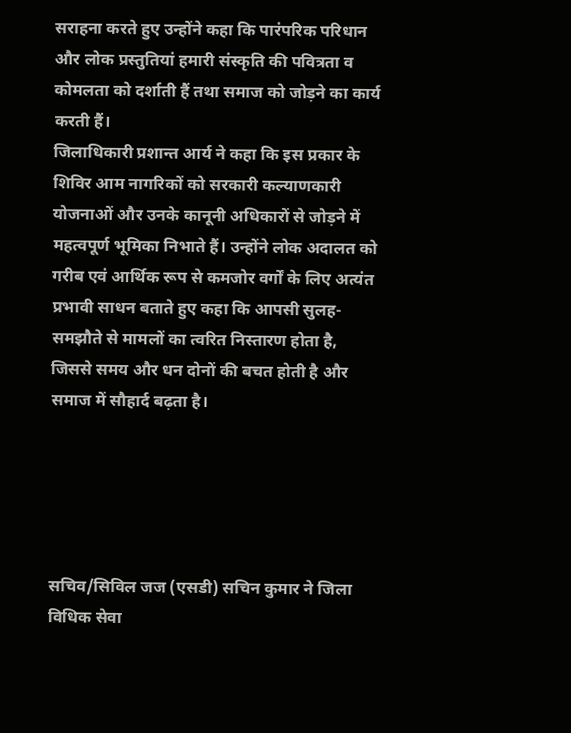सराहना करते हुए उन्होंने कहा कि पारंपरिक परिधान और लोक प्रस्तुतियां हमारी संस्कृति की पवित्रता व कोमलता को दर्शाती हैं तथा समाज को जोड़ने का कार्य करती हैं।
जिलाधिकारी प्रशान्त आर्य ने कहा कि इस प्रकार के शिविर आम नागरिकों को सरकारी कल्याणकारी योजनाओं और उनके कानूनी अधिकारों से जोड़ने में महत्वपूर्ण भूमिका निभाते हैं। उन्होंने लोक अदालत को गरीब एवं आर्थिक रूप से कमजोर वर्गों के लिए अत्यंत प्रभावी साधन बताते हुए कहा कि आपसी सुलह-समझौते से मामलों का त्वरित निस्तारण होता है, जिससे समय और धन दोनों की बचत होती है और समाज में सौहार्द बढ़ता है।





सचिव/सिविल जज (एसडी) सचिन कुमार ने जिला विधिक सेवा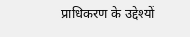प्राधिकरण के उद्देश्यों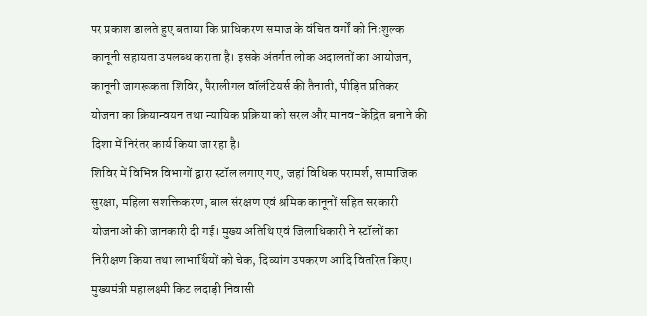पर प्रकाश डालते हुए बताया कि प्राधिकरण समाज के वंचित वर्गों को निःशुल्क कानूनी सहायता उपलब्ध कराता है। इसके अंतर्गत लोक अदालतों का आयोजन, कानूनी जागरूकता शिविर, पैरालीगल वॉलंटियर्स की तैनाती, पीड़ित प्रतिकर योजना का क्रियान्वयन तथा न्यायिक प्रक्रिया को सरल और मानव-केंद्रित बनाने की दिशा में निरंतर कार्य किया जा रहा है।
शिविर में विभिन्न विभागों द्वारा स्टॉल लगाए गए, जहां विधिक परामर्श, सामाजिक सुरक्षा, महिला सशक्तिकरण, बाल संरक्षण एवं श्रमिक कानूनों सहित सरकारी योजनाओं की जानकारी दी गई। मुख्य अतिथि एवं जिलाधिकारी ने स्टॉलों का निरीक्षण किया तथा लाभार्थियों को चेक, दिव्यांग उपकरण आदि वितरित किए।
मुख्यमंत्री महालक्ष्मी किट लदाड़ी निवासी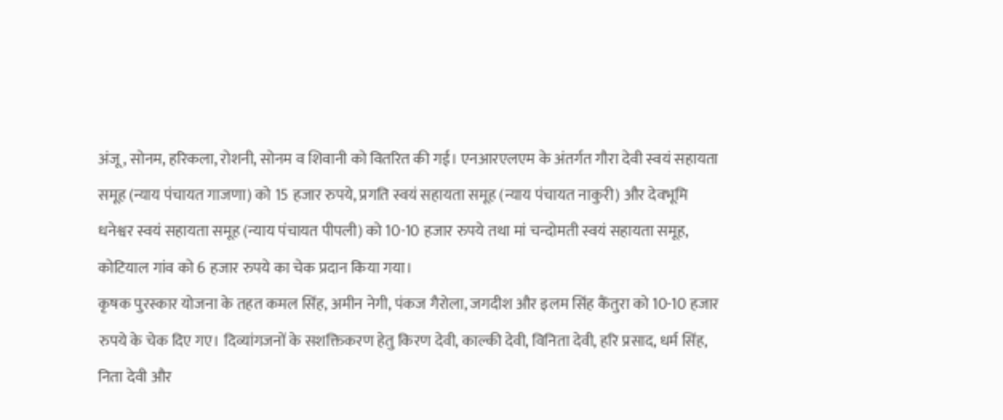अंजू, सोनम, हरिकला, रोशनी, सोनम व शिवानी को वितरित की गई। एनआरएलएम के अंतर्गत गौरा देवी स्वयं सहायता समूह (न्याय पंचायत गाजणा) को 15 हजार रुपये, प्रगति स्वयं सहायता समूह (न्याय पंचायत नाकुरी) और देवभूमि धनेश्वर स्वयं सहायता समूह (न्याय पंचायत पीपली) को 10-10 हजार रुपये तथा मां चन्दोमती स्वयं सहायता समूह, कोटियाल गांव को 6 हजार रुपये का चेक प्रदान किया गया।
कृषक पुरस्कार योजना के तहत कमल सिंह, अमीन नेगी, पंकज गैरोला, जगदीश और इलम सिंह कैंतुरा को 10-10 हजार रुपये के चेक दिए गए। दिव्यांगजनों के सशक्तिकरण हेतु किरण देवी, काल्की देवी, विनिता देवी, हरि प्रसाद, धर्म सिंह, निता देवी और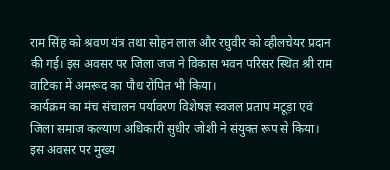राम सिंह को श्रवण यंत्र तथा सोहन लाल और रघुवीर को व्हीलचेयर प्रदान की गई। इस अवसर पर जिला जज ने विकास भवन परिसर स्थित श्री राम वाटिका में अमरूद का पौध रोपित भी किया।
कार्यक्रम का मंच संचालन पर्यावरण विशेषज्ञ स्वजल प्रताप मटूड़ा एवं जिला समाज कल्याण अधिकारी सुधीर जोशी ने संयुक्त रूप से किया।
इस अवसर पर मुख्य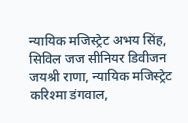न्यायिक मजिस्ट्रेट अभय सिंह, सिविल जज सीनियर डिवीजन जयश्री राणा, न्यायिक मजिस्ट्रेट करिश्मा डंगवाल,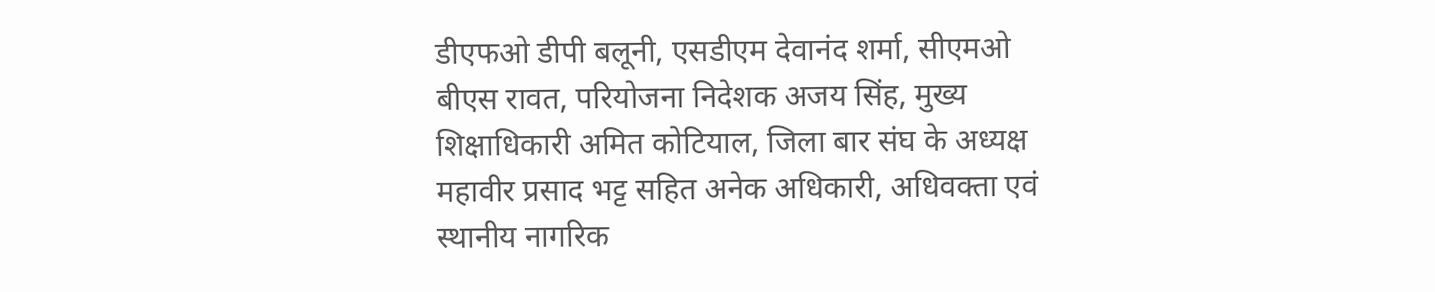डीएफओ डीपी बलूनी, एसडीएम देवानंद शर्मा, सीएमओ बीएस रावत, परियोजना निदेशक अजय सिंह, मुख्य शिक्षाधिकारी अमित कोटियाल, जिला बार संघ के अध्यक्ष महावीर प्रसाद भट्ट सहित अनेक अधिकारी, अधिवक्ता एवं स्थानीय नागरिक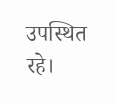उपस्थित रहे।